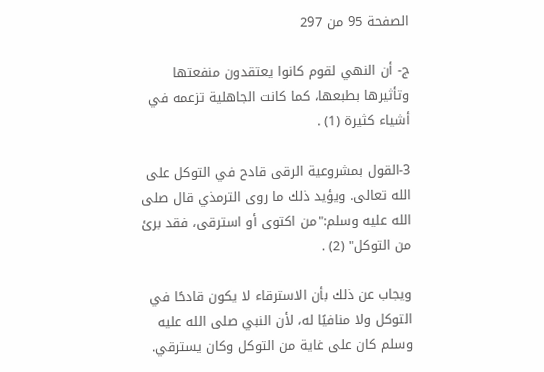الصفحة 95 من 297

ج- أن النهي لقوم كانوا يعتقدون منفعتها وتأثيرها بطبعها، كما كانت الجاهلية تزعمه في أشياء كثيرة (1) .

3-القول بمشروعية الرقى قادح في التوكل على الله تعالى. ويؤيد ذلك ما روى الترمذي قال صلى الله عليه وسلم:"من اكتوى أو استرقى، فقد برئ من التوكل" (2) .

ويجاب عن ذلك بأن الاسترقاء لا يكون قادحًا في التوكل ولا منافيًا له، لأن النبي صلى الله عليه وسلم كان على غاية من التوكل وكان يسترقي.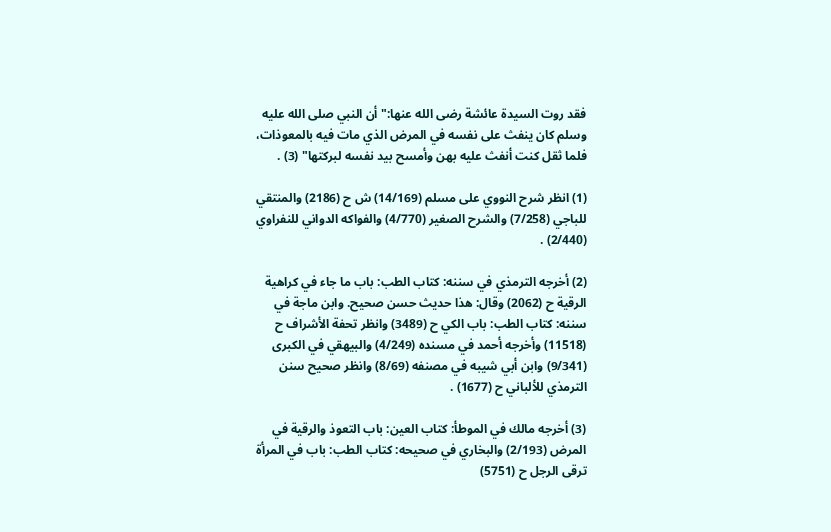فقد روت السيدة عائشة رضى الله عنها:"أن النبي صلى الله عليه وسلم كان ينفث على نفسه في المرض الذي مات فيه بالمعوذات، فلما ثقل كنت أنفث عليه بهن وأمسح بيد نفسه لبركتها" (3) .

(1) انظر شرح النووي على مسلم (14/169) ش ح (2186) والمنتقي للباجي (7/258) والشرح الصغير (4/770) والفواكه الدواني للنفراوي (2/440) .

(2) أخرجه الترمذي في سننه: كتاب الطب: باب ما جاء في كراهية الرقية ح (2062) وقال: هذا حديث حسن صحيح. وابن ماجة في سننه: كتاب الطب: باب الكي ح (3489) وانظر تحفة الأشراف ح (11518) وأخرجه أحمد في مسنده (4/249) والبيهقي في الكبرى (9/341) وابن أبي شيبه في مصنفه (8/69) وانظر صحيح سنن الترمذي للألباني ح (1677) .

(3) أخرجه مالك في الموطأ: كتاب العين: باب التعوذ والرقية في المرض (2/193) والبخاري في صحيحه: كتاب الطب: باب في المرأة ترقى الرجل ح (5751)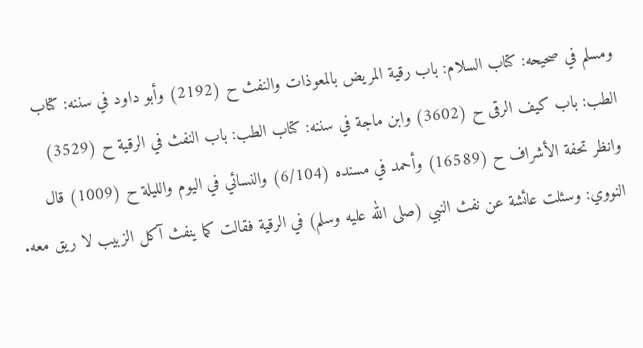ومسلم في صحيحه: كتاب السلام: باب رقية المريض بالمعوذات والنفث ح (2192) وأبو داود في سننه: كتاب الطب: باب كيف الرقى ح (3602) وابن ماجة في سننه: كتاب الطب: باب النفث في الرقية ح (3529) وانظر تحفة الأشراف ح (16589) وأحمد في مسنده (6/104) والنسائي في اليوم والليلة ح (1009) قال النووي: وسئلت عائشة عن نفث النبي (صلى الله عليه وسلم) في الرقية فقالت كما ينفث آكل الزبيب لا ريق معه.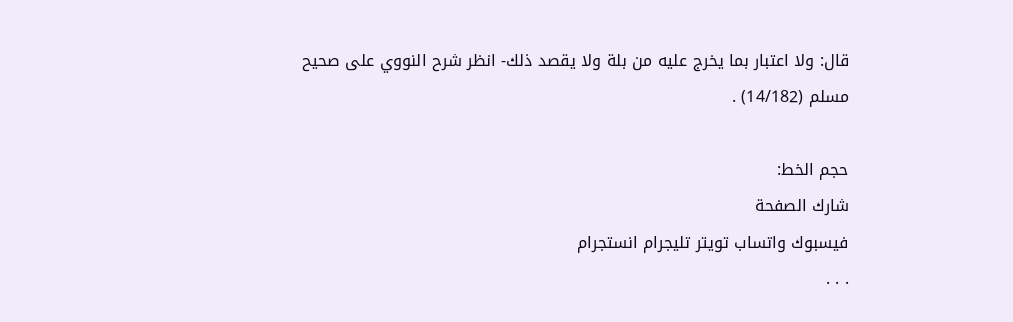قال: ولا اعتبار بما يخرج عليه من بلة ولا يقصد ذلك- انظر شرح النووي على صحيح مسلم (14/182) .

حجم الخط:
شارك الصفحة
فيسبوك واتساب تويتر تليجرام انستجرام
. . .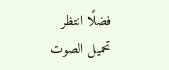فضلًا انتظر تحميل الصوت